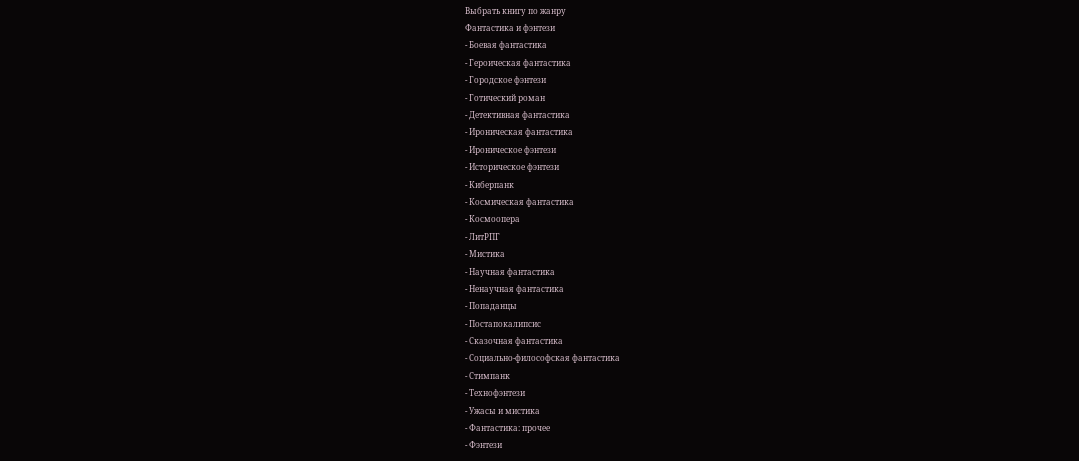Выбрать книгу по жанру
Фантастика и фэнтези
- Боевая фантастика
- Героическая фантастика
- Городское фэнтези
- Готический роман
- Детективная фантастика
- Ироническая фантастика
- Ироническое фэнтези
- Историческое фэнтези
- Киберпанк
- Космическая фантастика
- Космоопера
- ЛитРПГ
- Мистика
- Научная фантастика
- Ненаучная фантастика
- Попаданцы
- Постапокалипсис
- Сказочная фантастика
- Социально-философская фантастика
- Стимпанк
- Технофэнтези
- Ужасы и мистика
- Фантастика: прочее
- Фэнтези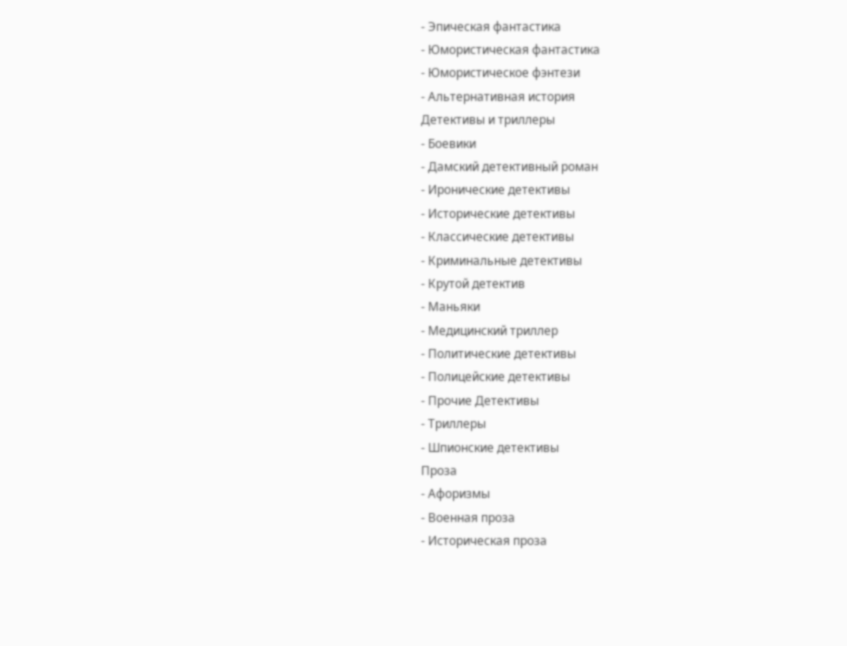- Эпическая фантастика
- Юмористическая фантастика
- Юмористическое фэнтези
- Альтернативная история
Детективы и триллеры
- Боевики
- Дамский детективный роман
- Иронические детективы
- Исторические детективы
- Классические детективы
- Криминальные детективы
- Крутой детектив
- Маньяки
- Медицинский триллер
- Политические детективы
- Полицейские детективы
- Прочие Детективы
- Триллеры
- Шпионские детективы
Проза
- Афоризмы
- Военная проза
- Историческая проза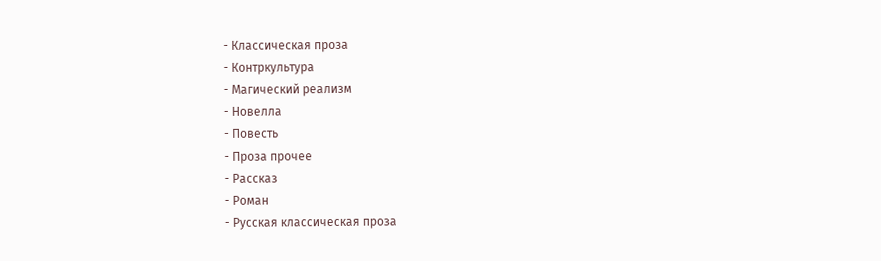- Классическая проза
- Контркультура
- Магический реализм
- Новелла
- Повесть
- Проза прочее
- Рассказ
- Роман
- Русская классическая проза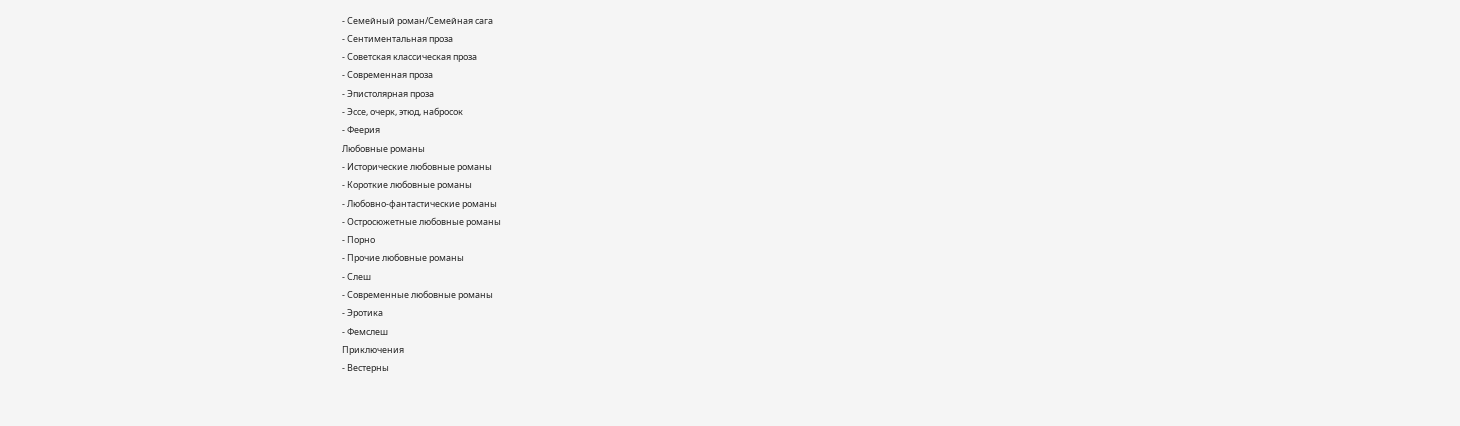- Семейный роман/Семейная сага
- Сентиментальная проза
- Советская классическая проза
- Современная проза
- Эпистолярная проза
- Эссе, очерк, этюд, набросок
- Феерия
Любовные романы
- Исторические любовные романы
- Короткие любовные романы
- Любовно-фантастические романы
- Остросюжетные любовные романы
- Порно
- Прочие любовные романы
- Слеш
- Современные любовные романы
- Эротика
- Фемслеш
Приключения
- Вестерны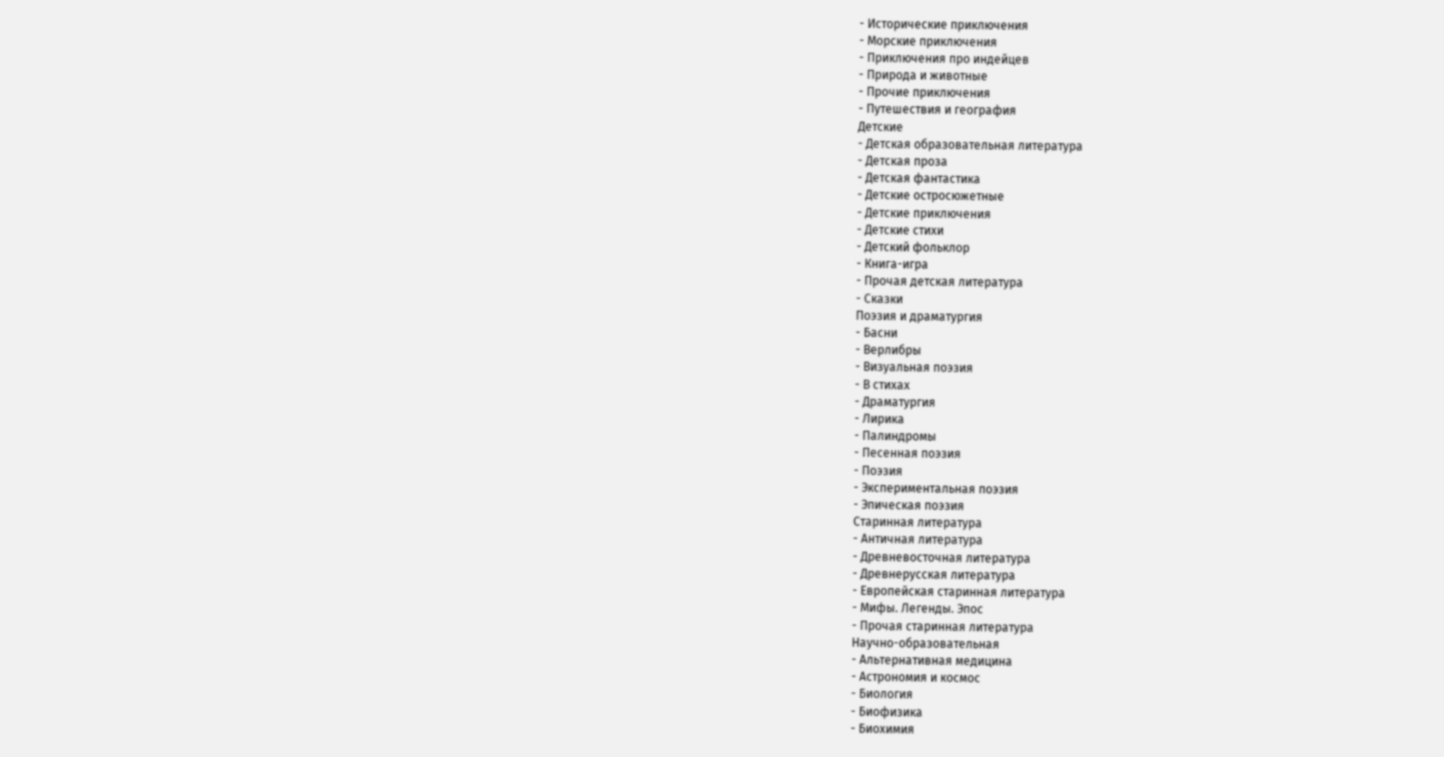- Исторические приключения
- Морские приключения
- Приключения про индейцев
- Природа и животные
- Прочие приключения
- Путешествия и география
Детские
- Детская образовательная литература
- Детская проза
- Детская фантастика
- Детские остросюжетные
- Детские приключения
- Детские стихи
- Детский фольклор
- Книга-игра
- Прочая детская литература
- Сказки
Поэзия и драматургия
- Басни
- Верлибры
- Визуальная поэзия
- В стихах
- Драматургия
- Лирика
- Палиндромы
- Песенная поэзия
- Поэзия
- Экспериментальная поэзия
- Эпическая поэзия
Старинная литература
- Античная литература
- Древневосточная литература
- Древнерусская литература
- Европейская старинная литература
- Мифы. Легенды. Эпос
- Прочая старинная литература
Научно-образовательная
- Альтернативная медицина
- Астрономия и космос
- Биология
- Биофизика
- Биохимия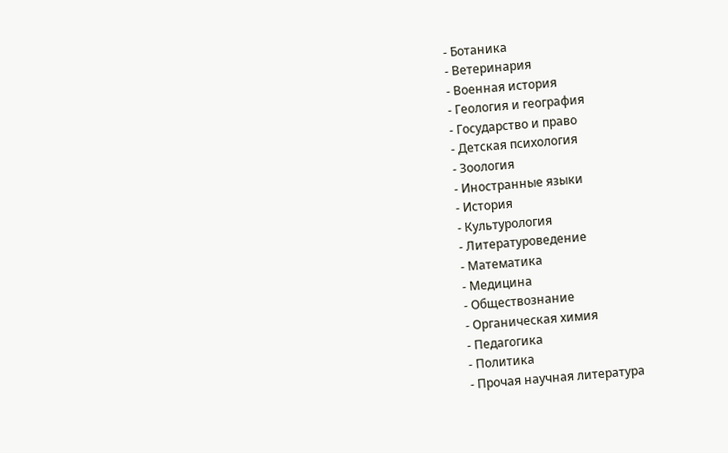- Ботаника
- Ветеринария
- Военная история
- Геология и география
- Государство и право
- Детская психология
- Зоология
- Иностранные языки
- История
- Культурология
- Литературоведение
- Математика
- Медицина
- Обществознание
- Органическая химия
- Педагогика
- Политика
- Прочая научная литература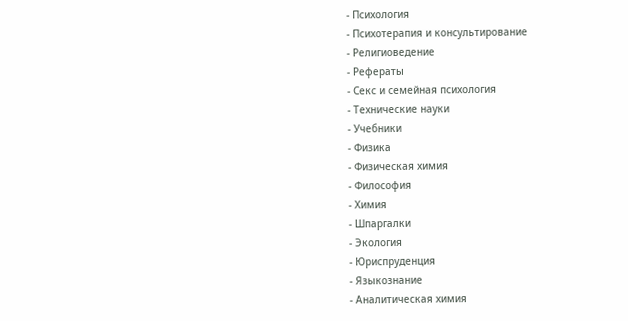- Психология
- Психотерапия и консультирование
- Религиоведение
- Рефераты
- Секс и семейная психология
- Технические науки
- Учебники
- Физика
- Физическая химия
- Философия
- Химия
- Шпаргалки
- Экология
- Юриспруденция
- Языкознание
- Аналитическая химия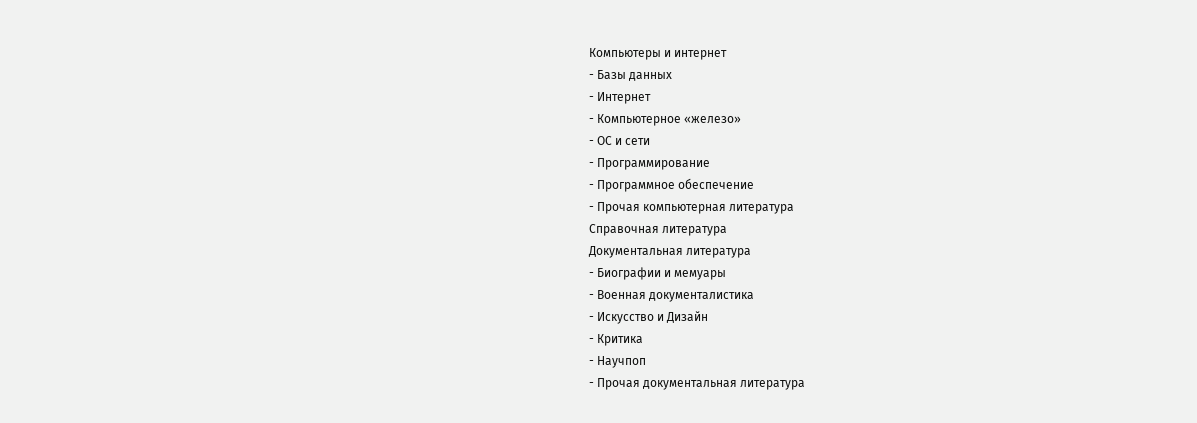Компьютеры и интернет
- Базы данных
- Интернет
- Компьютерное «железо»
- ОС и сети
- Программирование
- Программное обеспечение
- Прочая компьютерная литература
Справочная литература
Документальная литература
- Биографии и мемуары
- Военная документалистика
- Искусство и Дизайн
- Критика
- Научпоп
- Прочая документальная литература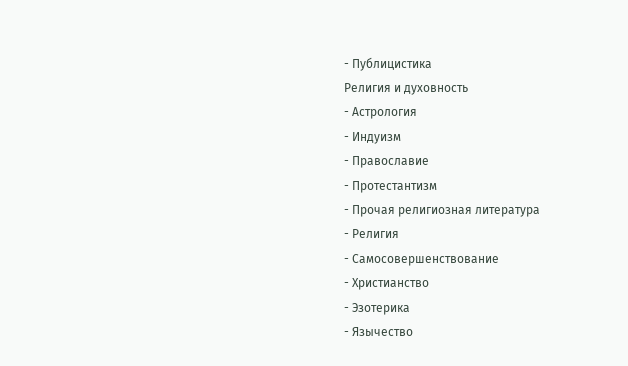- Публицистика
Религия и духовность
- Астрология
- Индуизм
- Православие
- Протестантизм
- Прочая религиозная литература
- Религия
- Самосовершенствование
- Христианство
- Эзотерика
- Язычество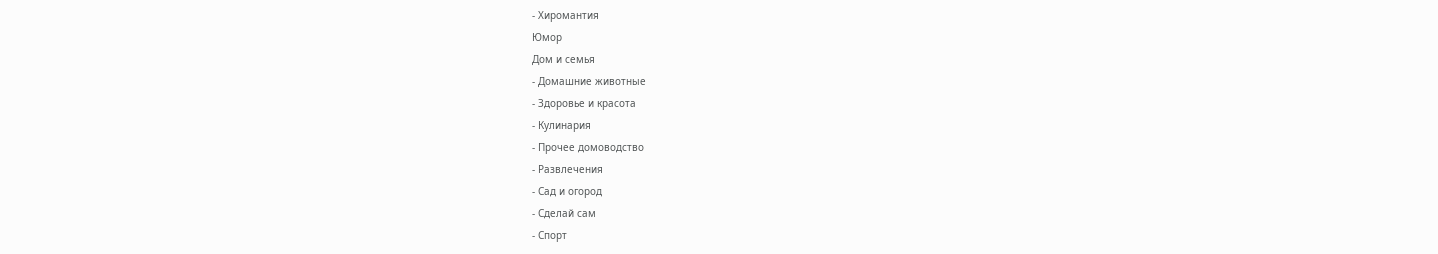- Хиромантия
Юмор
Дом и семья
- Домашние животные
- Здоровье и красота
- Кулинария
- Прочее домоводство
- Развлечения
- Сад и огород
- Сделай сам
- Спорт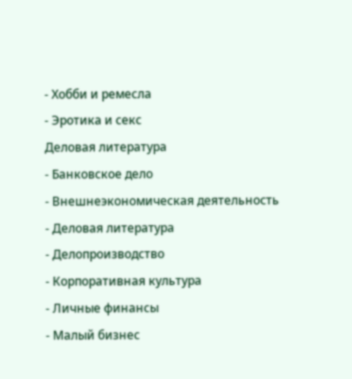- Хобби и ремесла
- Эротика и секс
Деловая литература
- Банковское дело
- Внешнеэкономическая деятельность
- Деловая литература
- Делопроизводство
- Корпоративная культура
- Личные финансы
- Малый бизнес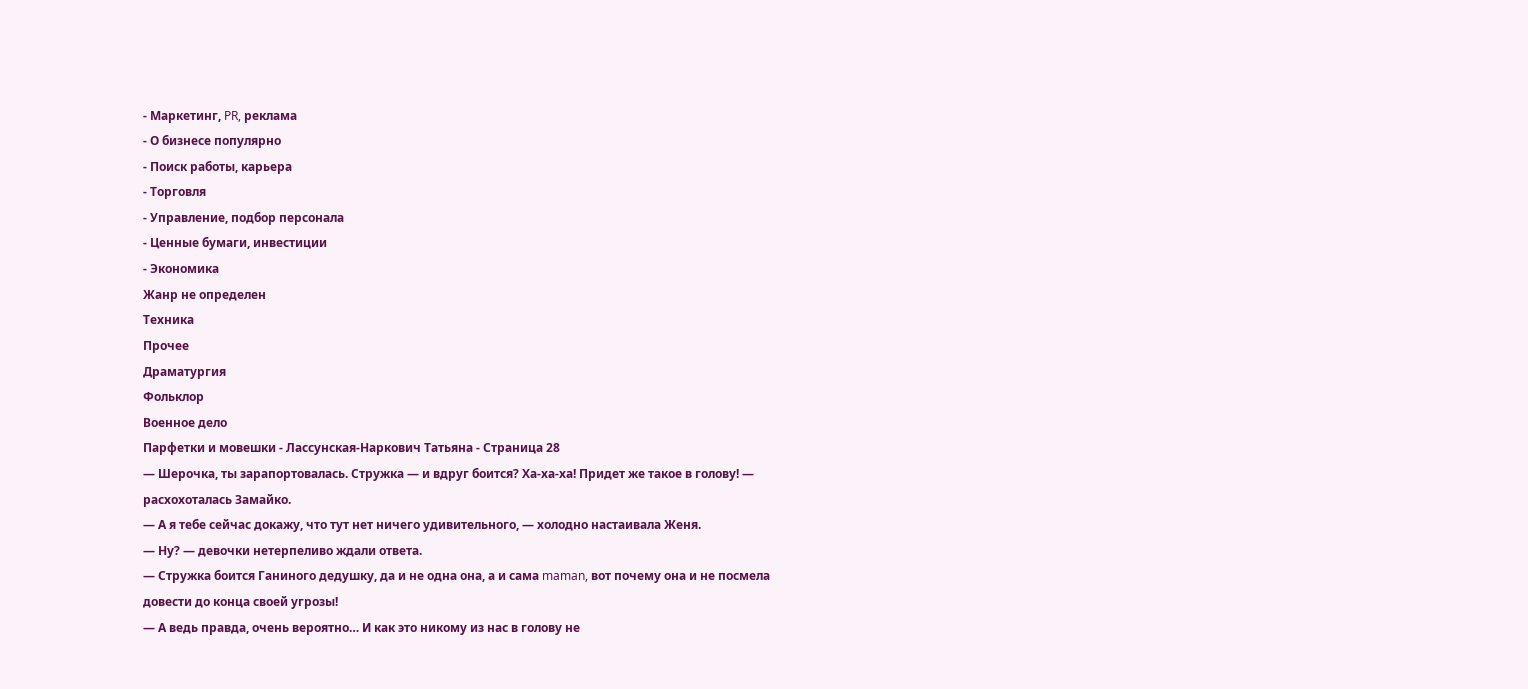- Маркетинг, PR, реклама
- О бизнесе популярно
- Поиск работы, карьера
- Торговля
- Управление, подбор персонала
- Ценные бумаги, инвестиции
- Экономика
Жанр не определен
Техника
Прочее
Драматургия
Фольклор
Военное дело
Парфетки и мовешки - Лассунская-Наркович Татьяна - Страница 28
— Шерочка, ты зарапортовалась. Стружка — и вдруг боится? Ха-ха-ха! Придет же такое в голову! — расхохоталась Замайко.
— А я тебе сейчас докажу, что тут нет ничего удивительного, — холодно настаивала Женя.
— Ну? — девочки нетерпеливо ждали ответа.
— Стружка боится Ганиного дедушку, да и не одна она, а и сама maman, вот почему она и не посмела довести до конца своей угрозы!
— А ведь правда, очень вероятно… И как это никому из нас в голову не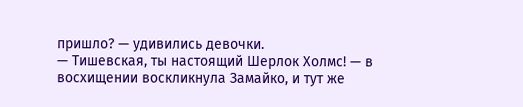пришло? — удивились девочки.
— Тишевская, ты настоящий Шерлок Холмс! — в восхищении воскликнула Замайко, и тут же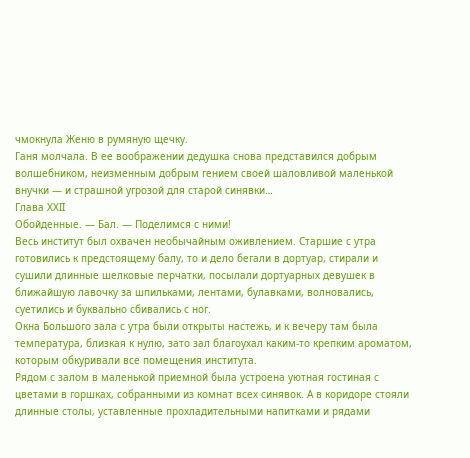чмокнула Женю в румяную щечку.
Ганя молчала. В ее воображении дедушка снова представился добрым волшебником, неизменным добрым гением своей шаловливой маленькой внучки — и страшной угрозой для старой синявки…
Глава XXII
Обойденные. — Бал. — Поделимся с ними!
Весь институт был охвачен необычайным оживлением. Старшие с утра готовились к предстоящему балу, то и дело бегали в дортуар, стирали и сушили длинные шелковые перчатки, посылали дортуарных девушек в ближайшую лавочку за шпильками, лентами, булавками, волновались, суетились и буквально сбивались с ног.
Окна Большого зала с утра были открыты настежь, и к вечеру там была температура, близкая к нулю, зато зал благоухал каким-то крепким ароматом, которым обкуривали все помещения института.
Рядом с залом в маленькой приемной была устроена уютная гостиная с цветами в горшках, собранными из комнат всех синявок. А в коридоре стояли длинные столы, уставленные прохладительными напитками и рядами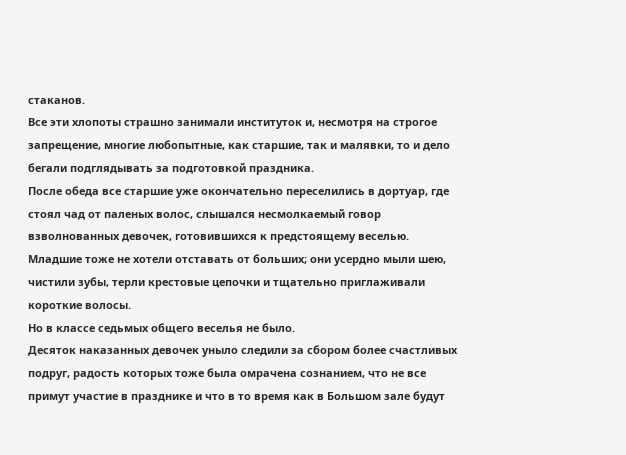стаканов.
Все эти хлопоты страшно занимали институток и, несмотря на строгое запрещение, многие любопытные, как старшие, так и малявки, то и дело бегали подглядывать за подготовкой праздника.
После обеда все старшие уже окончательно переселились в дортуар, где стоял чад от паленых волос, слышался несмолкаемый говор взволнованных девочек, готовившихся к предстоящему веселью.
Младшие тоже не хотели отставать от больших; они усердно мыли шею, чистили зубы, терли крестовые цепочки и тщательно приглаживали короткие волосы.
Но в классе седьмых общего веселья не было.
Десяток наказанных девочек уныло следили за сбором более счастливых подруг, радость которых тоже была омрачена сознанием, что не все примут участие в празднике и что в то время как в Большом зале будут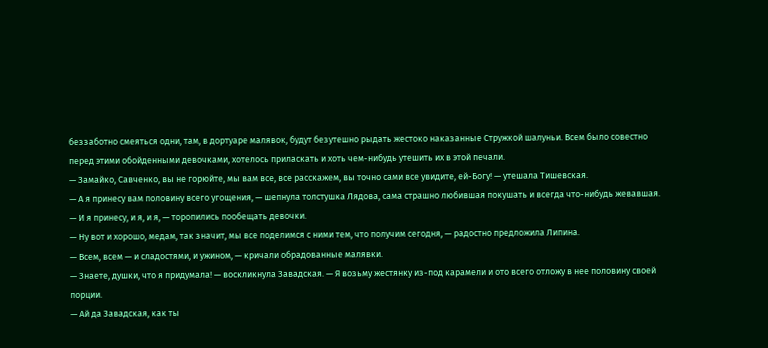беззаботно смеяться одни, там, в дортуаре малявок, будут безутешно рыдать жестоко наказанные Стружкой шалуньи. Всем было совестно перед этими обойденными девочками, хотелось приласкать и хоть чем-нибудь утешить их в этой печали.
— Замайко, Савченко, вы не горюйте, мы вам все, все расскажем, вы точно сами все увидите, ей-Богу! — утешала Тишевская.
— А я принесу вам половину всего угощения, — шепнула толстушка Лядова, сама страшно любившая покушать и всегда что-нибудь жевавшая.
— И я принесу, и я, и я, — торопились пообещать девочки.
— Ну вот и хорошо, медам, так значит, мы все поделимся с ними тем, что получим сегодня, — радостно предложила Липина.
— Всем, всем — и сладостями, и ужином, — кричали обрадованные малявки.
— Знаете, душки, что я придумала! — воскликнула Завадская. — Я возьму жестянку из-под карамели и ото всего отложу в нее половину своей порции.
— Ай да Завадская, как ты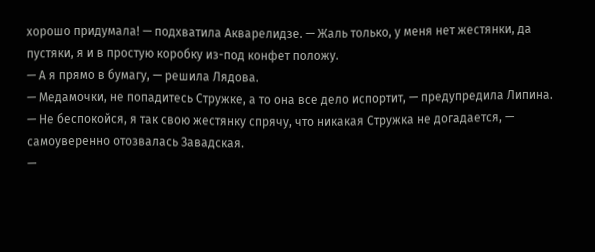хорошо придумала! — подхватила Акварелидзе. — Жаль только, у меня нет жестянки, да пустяки, я и в простую коробку из-под конфет положу.
— А я прямо в бумагу, — решила Лядова.
— Медамочки, не попадитесь Стружке, а то она все дело испортит, — предупредила Липина.
— Не беспокойся, я так свою жестянку спрячу, что никакая Стружка не догадается, — самоуверенно отозвалась Завадская.
—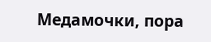Медамочки, пора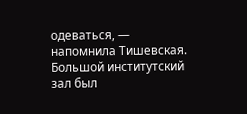одеваться, — напомнила Тишевская.
Большой институтский зал был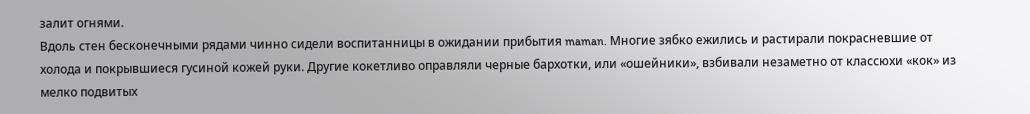залит огнями.
Вдоль стен бесконечными рядами чинно сидели воспитанницы в ожидании прибытия maman. Многие зябко ежились и растирали покрасневшие от холода и покрывшиеся гусиной кожей руки. Другие кокетливо оправляли черные бархотки, или «ошейники», взбивали незаметно от классюхи «кок» из мелко подвитых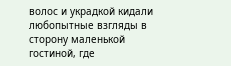волос и украдкой кидали любопытные взгляды в сторону маленькой гостиной, где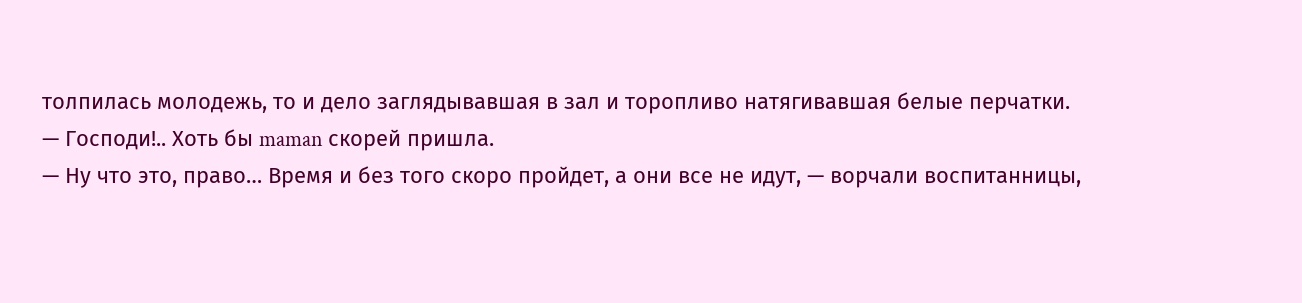толпилась молодежь, то и дело заглядывавшая в зал и торопливо натягивавшая белые перчатки.
— Господи!.. Хоть бы maman скорей пришла.
— Ну что это, право… Время и без того скоро пройдет, а они все не идут, — ворчали воспитанницы,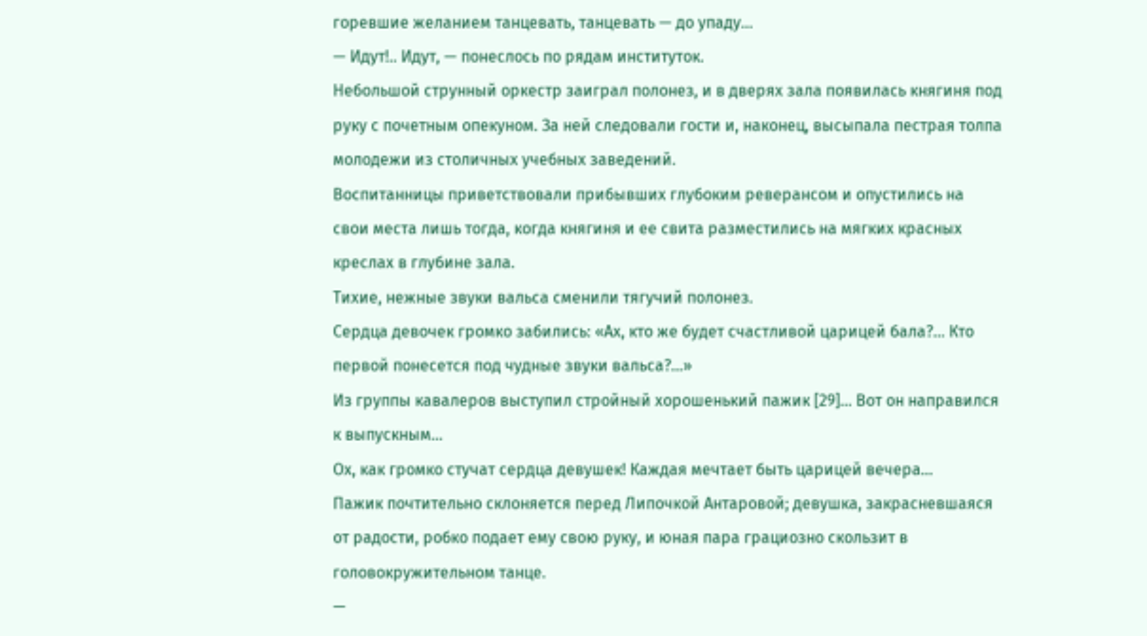горевшие желанием танцевать, танцевать — до упаду…
— Идут!.. Идут, — понеслось по рядам институток.
Небольшой струнный оркестр заиграл полонез, и в дверях зала появилась княгиня под руку с почетным опекуном. За ней следовали гости и, наконец, высыпала пестрая толпа молодежи из столичных учебных заведений.
Воспитанницы приветствовали прибывших глубоким реверансом и опустились на свои места лишь тогда, когда княгиня и ее свита разместились на мягких красных креслах в глубине зала.
Тихие, нежные звуки вальса сменили тягучий полонез.
Сердца девочек громко забились: «Ах, кто же будет счастливой царицей бала?… Кто первой понесется под чудные звуки вальса?…»
Из группы кавалеров выступил стройный хорошенький пажик [29]… Вот он направился к выпускным…
Ох, как громко стучат сердца девушек! Каждая мечтает быть царицей вечера…
Пажик почтительно склоняется перед Липочкой Антаровой; девушка, закрасневшаяся от радости, робко подает ему свою руку, и юная пара грациозно скользит в головокружительном танце.
—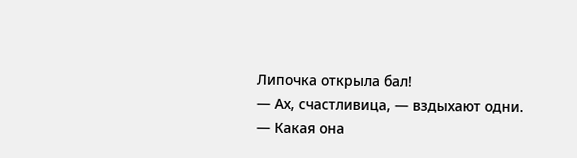Липочка открыла бал!
— Ах, счастливица, — вздыхают одни.
— Какая она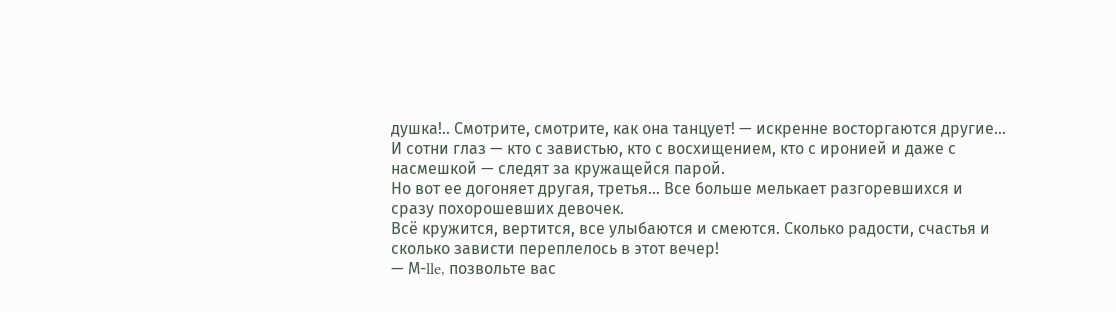душка!.. Смотрите, смотрите, как она танцует! — искренне восторгаются другие… И сотни глаз — кто с завистью, кто с восхищением, кто с иронией и даже с насмешкой — следят за кружащейся парой.
Но вот ее догоняет другая, третья… Все больше мелькает разгоревшихся и сразу похорошевших девочек.
Всё кружится, вертится, все улыбаются и смеются. Сколько радости, счастья и сколько зависти переплелось в этот вечер!
— М-lle, позвольте вас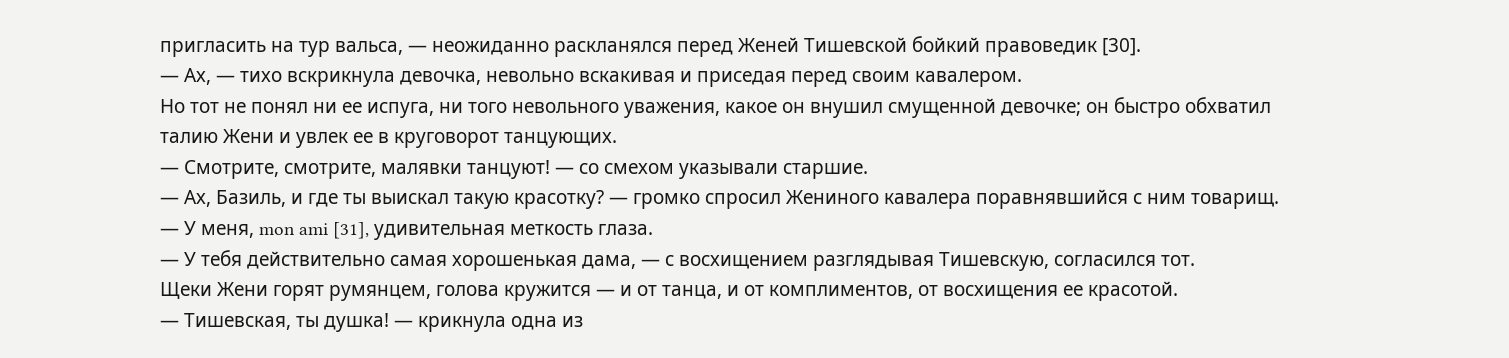пригласить на тур вальса, — неожиданно раскланялся перед Женей Тишевской бойкий правоведик [30].
— Ах, — тихо вскрикнула девочка, невольно вскакивая и приседая перед своим кавалером.
Но тот не понял ни ее испуга, ни того невольного уважения, какое он внушил смущенной девочке; он быстро обхватил талию Жени и увлек ее в круговорот танцующих.
— Смотрите, смотрите, малявки танцуют! — со смехом указывали старшие.
— Ах, Базиль, и где ты выискал такую красотку? — громко спросил Жениного кавалера поравнявшийся с ним товарищ.
— У меня, mon ami [31], удивительная меткость глаза.
— У тебя действительно самая хорошенькая дама, — с восхищением разглядывая Тишевскую, согласился тот.
Щеки Жени горят румянцем, голова кружится — и от танца, и от комплиментов, от восхищения ее красотой.
— Тишевская, ты душка! — крикнула одна из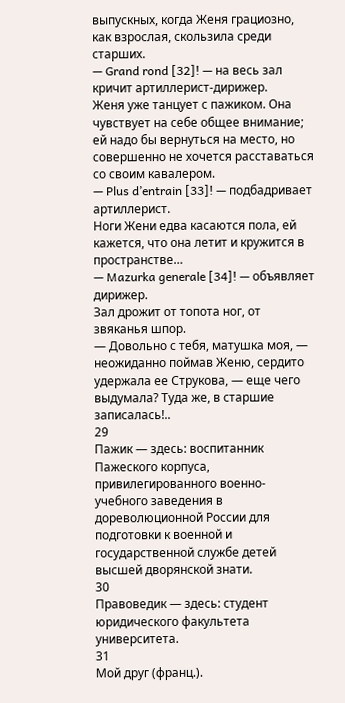выпускных, когда Женя грациозно, как взрослая, скользила среди старших.
— Grand rond [32]! — на весь зал кричит артиллерист-дирижер.
Женя уже танцует с пажиком. Она чувствует на себе общее внимание; ей надо бы вернуться на место, но совершенно не хочется расставаться со своим кавалером.
— Plus d’entrain [33]! — подбадривает артиллерист.
Ноги Жени едва касаются пола, ей кажется, что она летит и кружится в пространстве…
— Mazurka generale [34]! — объявляет дирижер.
Зал дрожит от топота ног, от звяканья шпор.
— Довольно с тебя, матушка моя, — неожиданно поймав Женю, сердито удержала ее Струкова, — еще чего выдумала? Туда же, в старшие записалась!..
29
Пажик — здесь: воспитанник Пажеского корпуса, привилегированного военно-учебного заведения в дореволюционной России для подготовки к военной и государственной службе детей высшей дворянской знати.
30
Правоведик — здесь: студент юридического факультета университета.
31
Мой друг (франц.).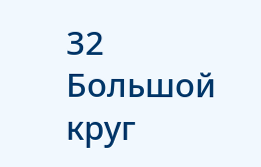32
Большой круг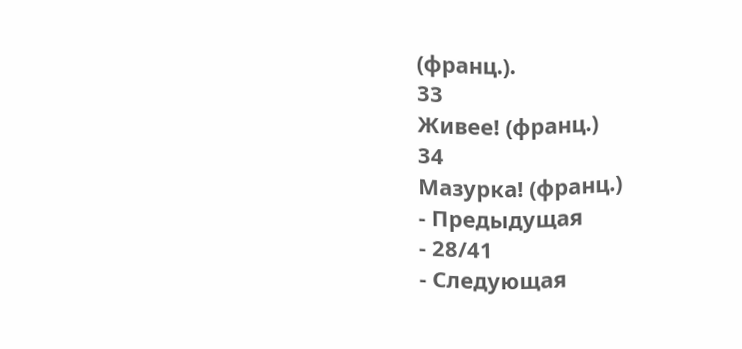(франц.).
33
Живее! (франц.)
34
Мазурка! (франц.)
- Предыдущая
- 28/41
- Следующая